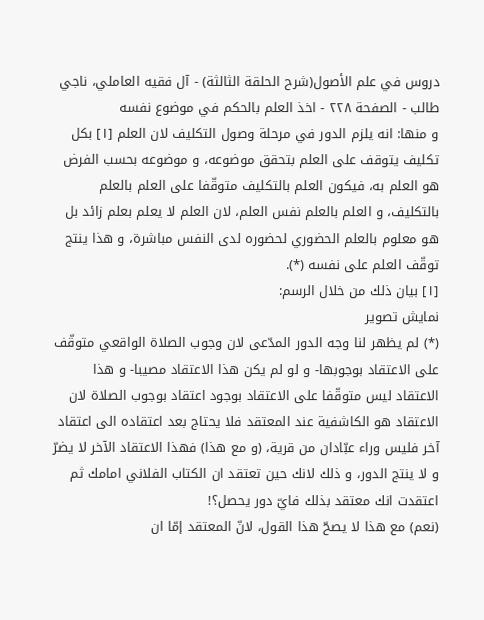دروس في علم الأصول(شرح الحلقة الثالثة) - آل فقيه العاملي، ناجي طالب - الصفحة ٢٢٨ - اخذ العلم بالحكم في موضوع نفسه
و منها: انه يلزم الدور في مرحلة وصول التكليف لان العلم [١] بكل تكليف يتوقف على العلم بتحقق موضوعه، و موضوعه بحسب الفرض هو العلم به، فيكون العلم بالتكليف متوقّفا على العلم بالعلم بالتكليف، و العلم بالعلم نفس العلم، لان العلم لا يعلم بعلم زائد بل هو معلوم بالعلم الحضوري لحضوره لدى النفس مباشرة، و هذا ينتج توقّف العلم على نفسه (*).
[١] بيان ذلك من خلال الرسم:
نمايش تصوير
(*) لم يظهر لنا وجه الدور المدّعى لان وجوب الصلاة الواقعي متوقّف على الاعتقاد بوجوبها- و لو لم يكن هذا الاعتقاد مصيبا- و هذا الاعتقاد ليس متوقّفا على الاعتقاد بوجود اعتقاد بوجوب الصلاة لان الاعتقاد هو الكاشفية عند المعتقد فلا يحتاج بعد اعتقاده الى اعتقاد آخر فليس وراء عبّادان من قرية، (و مع هذا) فهذا الاعتقاد الآخر لا يضرّ و لا ينتج الدور، و ذلك لانك حين تعتقد ان الكتاب الفلاني امامك ثم اعتقدت انك معتقد بذلك فايّ دور يحصل؟!
(نعم) مع هذا لا يصحّ هذا القول، لانّ المعتقد إمّا ان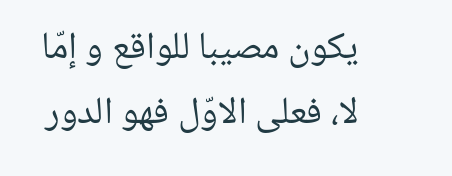يكون مصيبا للواقع و إمّا لا، فعلى الاوّل فهو الدور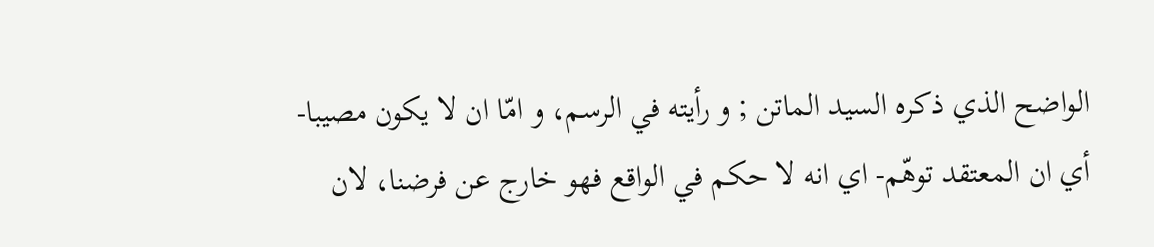الواضح الذي ذكره السيد الماتن ; و رأيته في الرسم، و امّا ان لا يكون مصيبا- أي ان المعتقد توهّم- اي انه لا حكم في الواقع فهو خارج عن فرضنا، لان